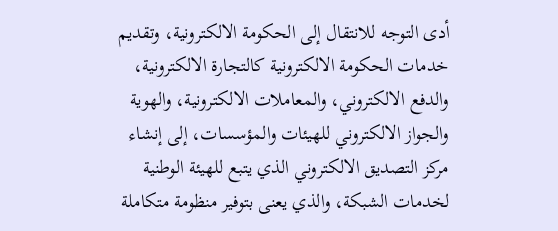أدى التوجه للانتقال إلى الحكومة الالكترونية، وتقديم خدمات الحكومة الالكترونية كالتجارة الالكترونية، والدفع الالكتروني، والمعاملات الالكترونية، والهوية والجواز الالكتروني للهيئات والمؤسسات، إلى إنشاء مركز التصديق الالكتروني الذي يتبع للهيئة الوطنية لخدمات الشبكة، والذي يعنى بتوفير منظومة متكاملة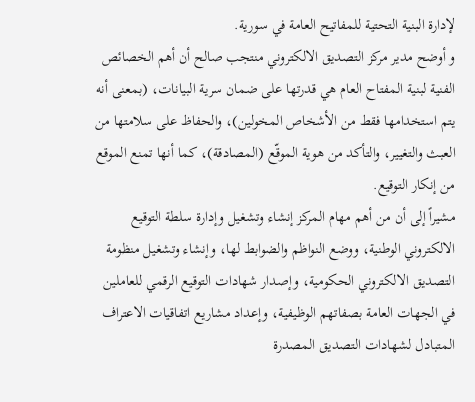لإدارة البنية التحتية للمفاتيح العامة في سورية.
و أوضح مدير مركز التصديق الالكتروني منتجب صالح أن أهم الخصائص الفنية لبنية المفتاح العام هي قدرتها على ضمان سرية البيانات، (بمعنى أنه يتم استخدامها فقط من الأشخاص المخولين)، والحفاظ على سلامتها من العبث والتغيير، والتأكد من هوية الموقّع (المصادقة)، كما أنها تمنع الموقع من إنكار التوقيع.
مشيراً إلى أن من أهم مهام المركز إنشاء وتشغيل وإدارة سلطة التوقيع الالكتروني الوطنية، ووضع النواظم والضوابط لها، وإنشاء وتشغيل منظومة التصديق الالكتروني الحكومية، وإصدار شهادات التوقيع الرقمي للعاملين في الجهات العامة بصفاتهم الوظيفية، وإعداد مشاريع اتفاقيات الاعتراف المتبادل لشهادات التصديق المصدرة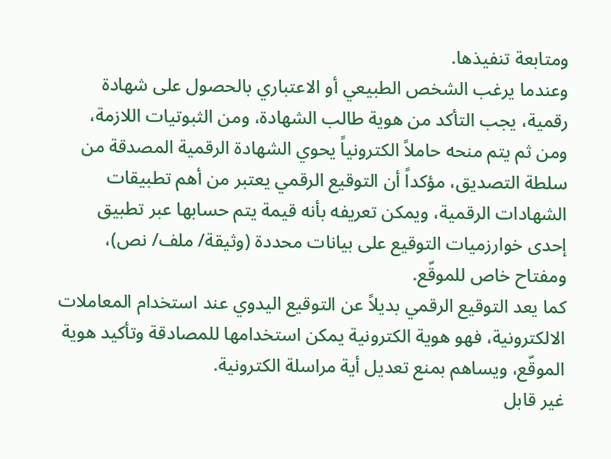ومتابعة تنفيذها.
وعندما يرغب الشخص الطبيعي أو الاعتباري بالحصول على شهادة رقمية، يجب التأكد من هوية طالب الشهادة، ومن الثبوتيات اللازمة، ومن ثم يتم منحه حاملاً الكترونياً يحوي الشهادة الرقمية المصدقة من سلطة التصديق، مؤكداً أن التوقيع الرقمي يعتبر من أهم تطبيقات الشهادات الرقمية، ويمكن تعريفه بأنه قيمة يتم حسابها عبر تطبيق إحدى خوارزميات التوقيع على بيانات محددة (وثيقة/ ملف/ نص)، ومفتاح خاص للموقّع.
كما يعد التوقيع الرقمي بديلاً عن التوقيع اليدوي عند استخدام المعاملات الالكترونية، فهو هوية الكترونية يمكن استخدامها للمصادقة وتأكيد هوية الموقّع، ويساهم بمنع تعديل أية مراسلة الكترونية.
غير قابل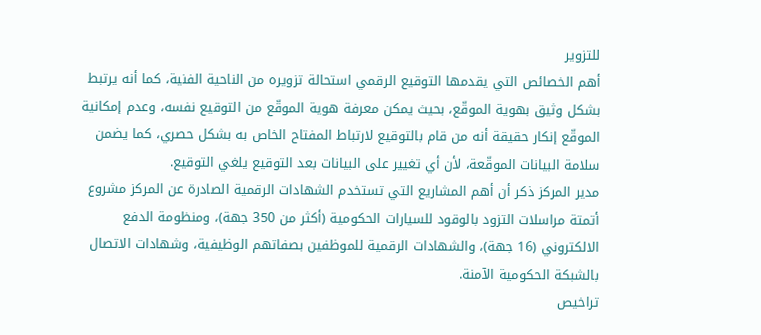للتزوير
أهم الخصائص التي يقدمها التوقيع الرقمي استحالة تزويره من الناحية الفنية، كما أنه يرتبط بشكل وثيق بهوية الموقّع، بحيث يمكن معرفة هوية الموقّع من التوقيع نفسه، وعدم إمكانية الموقّع إنكار حقيقة أنه من قام بالتوقيع لارتباط المفتاح الخاص به بشكل حصري، كما يضمن سلامة البيانات الموقّعة، لأن أي تغيير على البيانات بعد التوقيع يلغي التوقيع.
مدير المركز ذكر أن أهم المشاريع التي تستخدم الشهادات الرقمية الصادرة عن المركز مشروع أتمتة مراسلات التزود بالوقود للسيارات الحكومية (أكثر من 350 جهة)، ومنظومة الدفع الالكتروني (16 جهة)، والشهادات الرقمية للموظفين بصفاتهم الوظيفية، وشهادات الاتصال بالشبكة الحكومية الآمنة.
تراخيص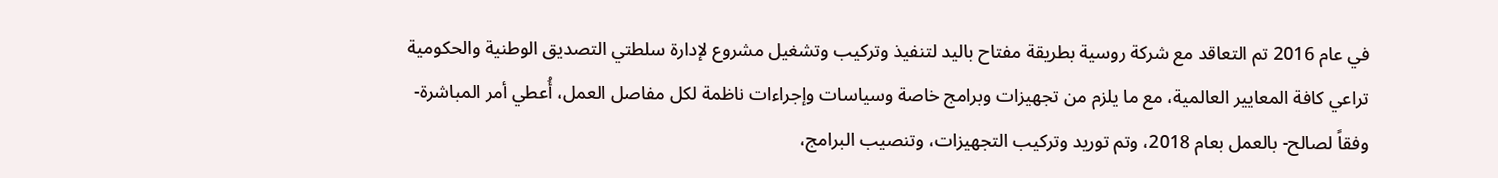في عام 2016 تم التعاقد مع شركة روسية بطريقة مفتاح باليد لتنفيذ وتركيب وتشغيل مشروع لإدارة سلطتي التصديق الوطنية والحكومية تراعي كافة المعايير العالمية، مع ما يلزم من تجهيزات وبرامج خاصة وسياسات وإجراءات ناظمة لكل مفاصل العمل، أُعطي أمر المباشرة- وفقاً لصالح- بالعمل بعام 2018، وتم توريد وتركيب التجهيزات، وتنصيب البرامج،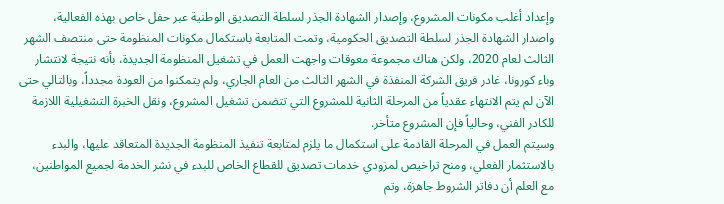وإعداد أغلب مكونات المشروع، وإصدار الشهادة الجذر لسلطة التصديق الوطنية عبر حفل خاص بهذه الفعالية، واصدار الشهادة الجذر لسلطة التصديق الحكومية، وتمت المتابعة باستكمال مكونات المنظومة حتى منتصف الشهر الثالث لعام 2020، ولكن هناك مجموعة معوقات واجهت العمل في تشغيل المنظومة الجديدة، بأنه نتيجة لانتشار وباء كورونا، غادر فريق الشركة المنفذة في الشهر الثالث من العام الجاري، ولم يتمكنوا من العودة مجدداً، وبالتالي حتى الآن لم يتم الانتهاء عقدياً من المرحلة الثانية للمشروع التي تتضمن تشغيل المشروع، ونقل الخبرة التشغيلية اللازمة للكادر الفني، وحالياً فإن المشروع متأخر.
وسيتم العمل في المرحلة القادمة على استكمال ما يلزم لمتابعة تنفيذ المنظومة الجديدة المتعاقد عليها، والبدء بالاستثمار الفعلي، ومنح تراخيص لمزودي خدمات تصديق للقطاع الخاص للبدء في نشر الخدمة لجميع المواطنين، مع العلم أن دفاتر الشروط جاهزة، وتم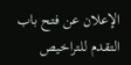الإعلان عن فتح باب التقدم للتراخيص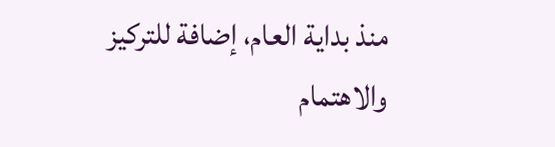منذ بداية العام، إضافة للتركيز والاهتمام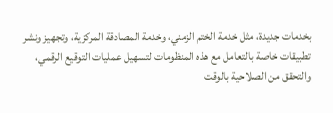بخدمات جديدة، مثل خدمة الختم الزمني، وخدمة المصادقة المركزية، وتجهيز ونشر تطبيقات خاصة بالتعامل مع هذه المنظومات لتسهيل عمليات التوقيع الرقمي، والتحقق من الصلاحية بالوقت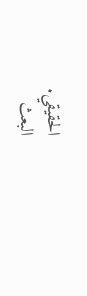الحقيقي.
البعث